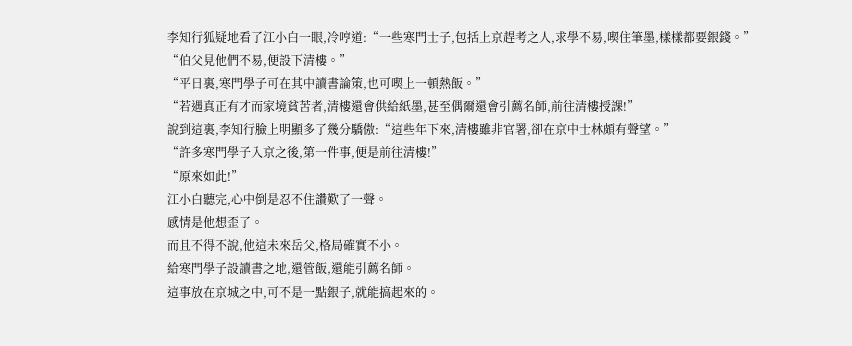李知行狐疑地看了江小白一眼,冷哼道:“一些寒門士子,包括上京趕考之人,求學不易,喫住筆墨,樣樣都要銀錢。”
“伯父見他們不易,便設下清樓。”
“平日裏,寒門學子可在其中讀書論策,也可喫上一頓熱飯。”
“若遇真正有才而家境貧苦者,清樓還會供給紙墨,甚至偶爾還會引薦名師,前往清樓授課!”
說到這裏,李知行臉上明顯多了幾分驕傲:“這些年下來,清樓雖非官署,卻在京中士林頗有聲望。”
“許多寒門學子入京之後,第一件事,便是前往清樓!”
“原來如此!”
江小白聽完,心中倒是忍不住讚歎了一聲。
感情是他想歪了。
而且不得不說,他這未來岳父,格局確實不小。
給寒門學子設讀書之地,還管飯,還能引薦名師。
這事放在京城之中,可不是一點銀子,就能搞起來的。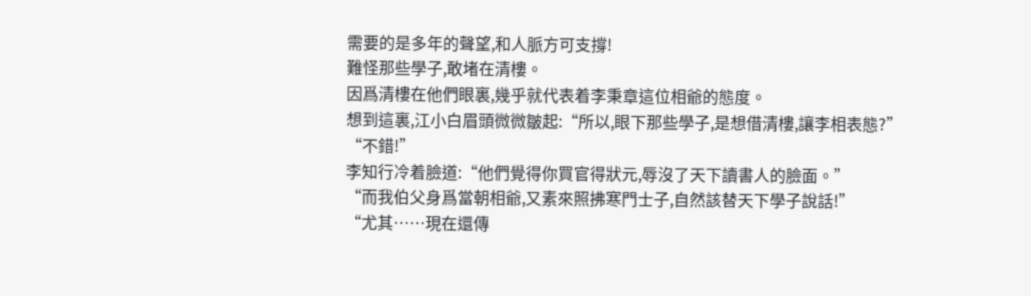需要的是多年的聲望,和人脈方可支撐!
難怪那些學子,敢堵在清樓。
因爲清樓在他們眼裏,幾乎就代表着李秉章這位相爺的態度。
想到這裏,江小白眉頭微微皺起:“所以,眼下那些學子,是想借清樓,讓李相表態?”
“不錯!”
李知行冷着臉道:“他們覺得你買官得狀元,辱沒了天下讀書人的臉面。”
“而我伯父身爲當朝相爺,又素來照拂寒門士子,自然該替天下學子說話!”
“尤其……現在還傳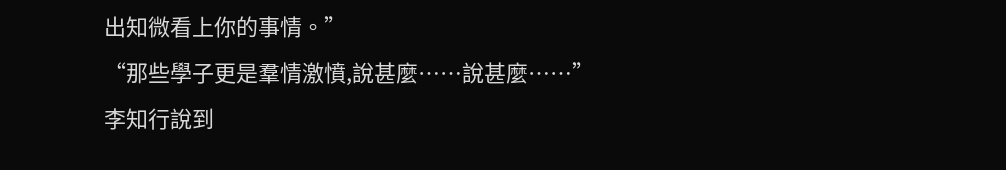出知微看上你的事情。”
“那些學子更是羣情激憤,說甚麼……說甚麼……”
李知行說到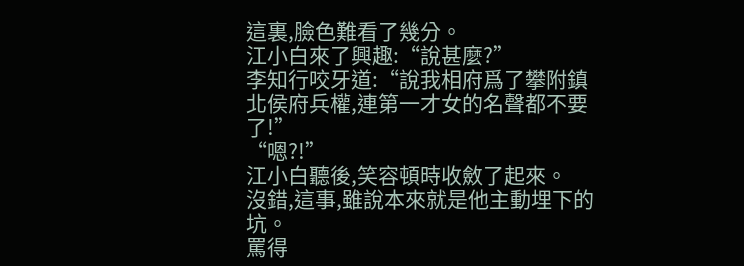這裏,臉色難看了幾分。
江小白來了興趣:“說甚麼?”
李知行咬牙道:“說我相府爲了攀附鎮北侯府兵權,連第一才女的名聲都不要了!”
“嗯?!”
江小白聽後,笑容頓時收斂了起來。
沒錯,這事,雖說本來就是他主動埋下的坑。
罵得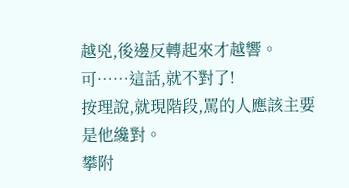越兇,後邊反轉起來才越響。
可……這話,就不對了!
按理說,就現階段,罵的人應該主要是他纔對。
攀附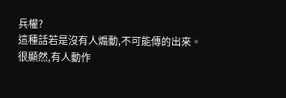兵權?
這種話若是沒有人煽動,不可能傳的出來。
很顯然,有人動作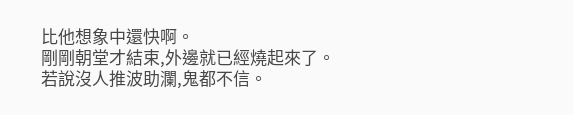比他想象中還快啊。
剛剛朝堂才結束,外邊就已經燒起來了。
若說沒人推波助瀾,鬼都不信。